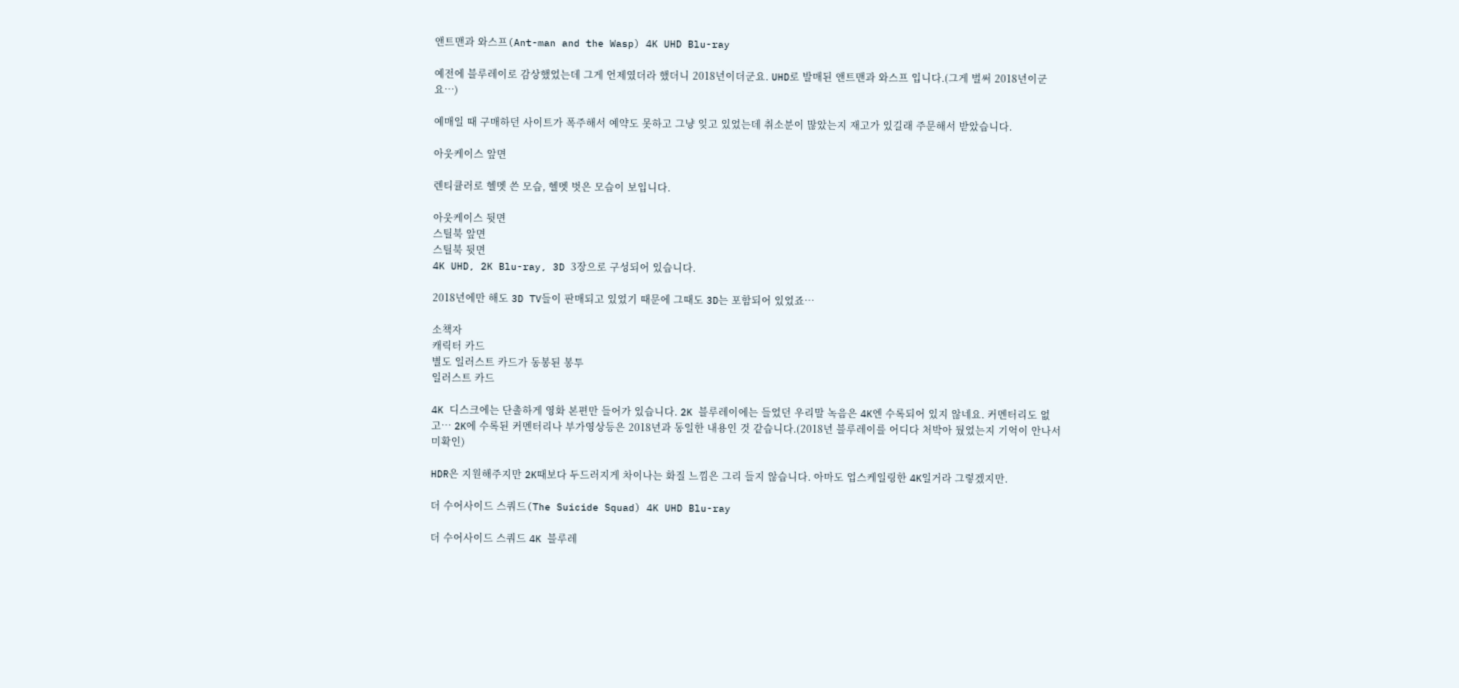앤트맨과 와스프(Ant-man and the Wasp) 4K UHD Blu-ray

예전에 블루레이로 감상했었는데 그게 언제였더라 했더니 2018년이더군요. UHD로 발매된 앤트맨과 와스프 입니다.(그게 벌써 2018년이군요…)

예매일 때 구매하던 사이트가 폭주해서 예약도 못하고 그냥 잊고 있었는데 취소분이 많았는지 재고가 있길래 주문해서 받았습니다.

아웃케이스 앞면

렌티큘러로 헬멧 쓴 모습, 헬멧 벗은 모습이 보입니다.

아웃케이스 뒷면
스틸북 앞면
스틸북 뒷면
4K UHD, 2K Blu-ray, 3D 3장으로 구성되어 있습니다.

2018년에만 해도 3D TV들이 판매되고 있었기 때문에 그때도 3D는 포함되어 있었죠…

소책자
캐릭터 카드
별도 일러스트 카드가 동봉된 봉투
일러스트 카드

4K 디스크에는 단촐하게 영화 본편만 들어가 있습니다. 2K 블루레이에는 들었던 우리말 녹음은 4K엔 수록되어 있지 않네요. 커멘터리도 없고… 2K에 수록된 커멘터리나 부가영상등은 2018년과 동일한 내용인 것 같습니다.(2018년 블루레이를 어디다 처박아 뒀었는지 기억이 안나서 미확인)

HDR은 지원해주지만 2K때보다 두드러지게 차이나는 화질 느낌은 그리 들지 않습니다. 아마도 업스케일링한 4K일거라 그렇겠지만.

더 수어사이드 스쿼드(The Suicide Squad) 4K UHD Blu-ray

더 수어사이드 스쿼드 4K 블루레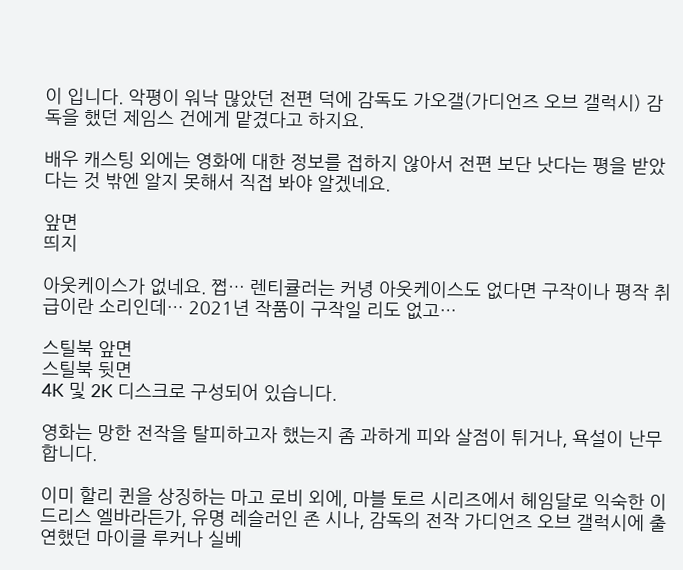이 입니다. 악평이 워낙 많았던 전편 덕에 감독도 가오갤(가디언즈 오브 갤럭시) 감독을 했던 제임스 건에게 맡겼다고 하지요.

배우 캐스팅 외에는 영화에 대한 정보를 접하지 않아서 전편 보단 낫다는 평을 받았다는 것 밖엔 알지 못해서 직접 봐야 알겠네요.

앞면
띄지

아웃케이스가 없네요. 쩝… 렌티큘러는 커녕 아웃케이스도 없다면 구작이나 평작 취급이란 소리인데… 2021년 작품이 구작일 리도 없고…

스틸북 앞면
스틸북 뒷면
4K 및 2K 디스크로 구성되어 있습니다.

영화는 망한 전작을 탈피하고자 했는지 좀 과하게 피와 살점이 튀거나, 욕설이 난무합니다.

이미 할리 퀸을 상징하는 마고 로비 외에, 마블 토르 시리즈에서 헤임달로 익숙한 이드리스 엘바라든가, 유명 레슬러인 존 시나, 감독의 전작 가디언즈 오브 갤럭시에 출연했던 마이클 루커나 실베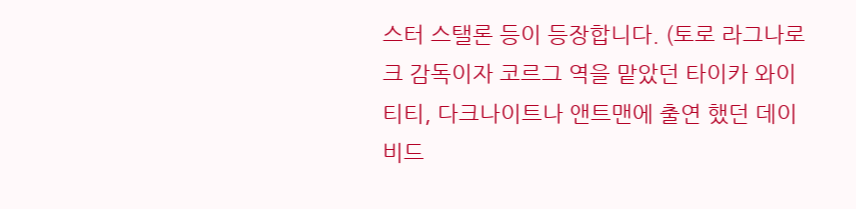스터 스탤론 등이 등장합니다. (토로 라그나로크 감독이자 코르그 역을 맡았던 타이카 와이티티, 다크나이트나 앤트맨에 출연 했던 데이비드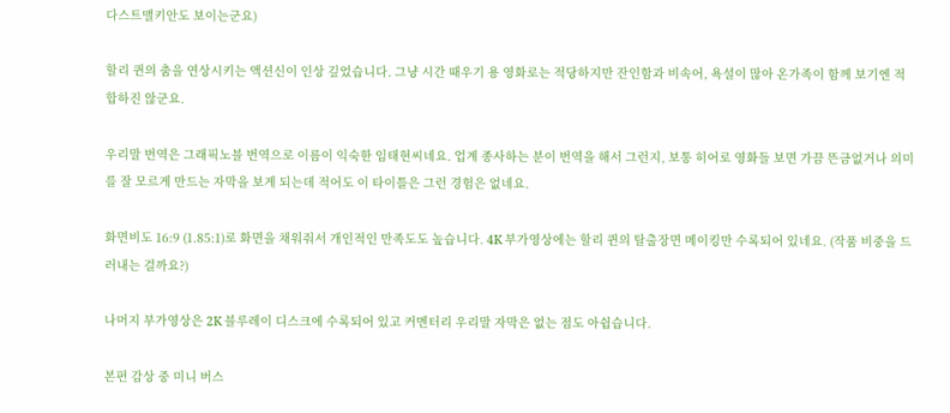다스트맬키안도 보이는군요)

할리 퀸의 춤을 연상시키는 액션신이 인상 깊었습니다. 그냥 시간 때우기 용 영화로는 적당하지만 잔인함과 비속어, 욕설이 많아 온가족이 함께 보기엔 적합하진 않군요.

우리말 번역은 그래픽노블 번역으로 이름이 익숙한 임태현씨네요. 업계 종사하는 분이 번역을 해서 그런지, 보통 히어로 영화들 보면 가끔 뜬금없거나 의미를 잘 모르게 만드는 자막을 보게 되는데 적어도 이 타이틀은 그런 경험은 없네요.

화면비도 16:9 (1.85:1)로 화면을 채워줘서 개인적인 만족도도 높습니다. 4K 부가영상에는 할리 퀸의 탈출장면 메이킹만 수록되어 있네요. (작품 비중을 드러내는 걸까요?)

나머지 부가영상은 2K 블루레이 디스크에 수록되어 있고 커멘터리 우리말 자막은 없는 점도 아쉽습니다.

본편 감상 중 미니 버스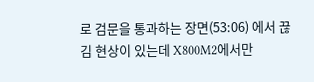로 검문을 통과하는 장면(53:06) 에서 끊김 현상이 있는데 X800M2에서만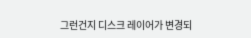그런건지 디스크 레이어가 변경되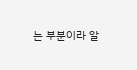는 부분이라 알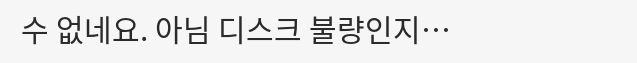수 없네요. 아님 디스크 불량인지…